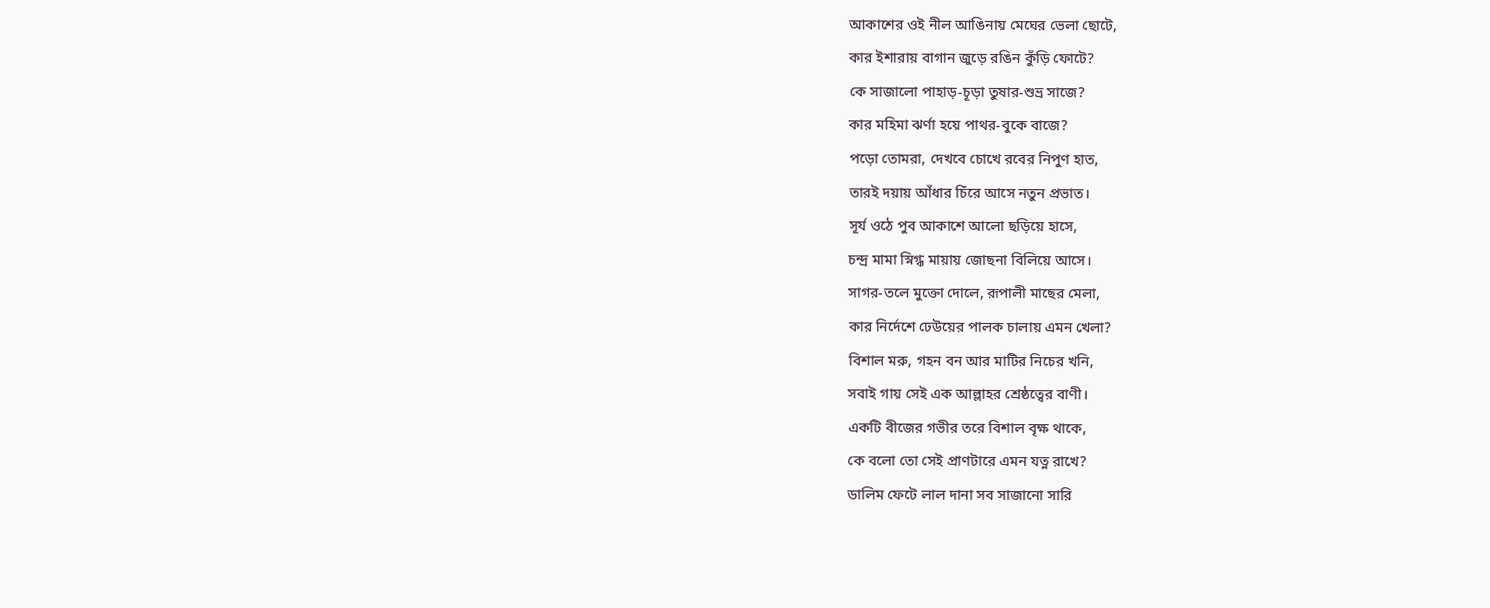আকাশের ওই নীল আঙিনায় মেঘের ভেলা ছোটে,
কার ইশারায় বাগান জুড়ে রঙিন কুঁড়ি ফোটে?
কে সাজালো পাহাড়-চূড়া তুষার-শুভ্র সাজে?
কার মহিমা ঝর্ণা হয়ে পাথর-বুকে বাজে?
পড়ো তোমরা, দেখবে চোখে রবের নিপুণ হাত,
তারই দয়ায় আঁধার চিঁরে আসে নতুন প্রভাত।
সূর্য ওঠে পুব আকাশে আলো ছড়িয়ে হাসে,
চন্দ্র মামা স্নিগ্ধ মায়ায় জোছনা বিলিয়ে আসে।
সাগর-তলে মুক্তো দোলে, রূপালী মাছের মেলা,
কার নির্দেশে ঢেউয়ের পালক চালায় এমন খেলা?
বিশাল মরু, গহন বন আর মাটির নিচের খনি,
সবাই গায় সেই এক আল্লাহর শ্রেষ্ঠত্বের বাণী।
একটি বীজের গভীর তরে বিশাল বৃক্ষ থাকে,
কে বলো তো সেই প্রাণটারে এমন যত্ন রাখে?
ডালিম ফেটে লাল দানা সব সাজানো সারি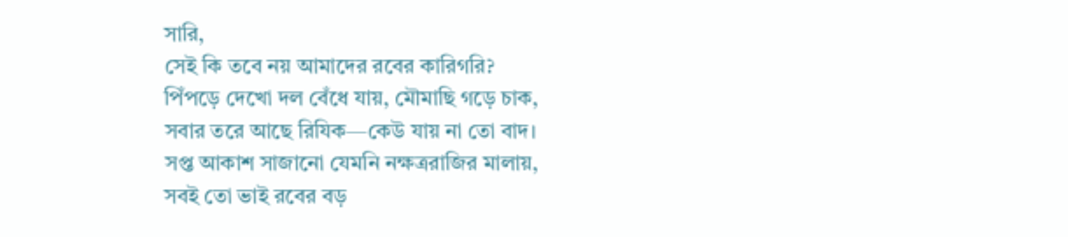সারি,
সেই কি তবে নয় আমাদের রবের কারিগরি?
পিঁপড়ে দেখো দল বেঁধে যায়, মৌমাছি গড়ে চাক,
সবার তরে আছে রিযিক—কেউ যায় না তো বাদ।
সপ্ত আকাশ সাজানো যেমনি নক্ষত্ররাজির মালায়,
সবই তো ভাই রবের বড়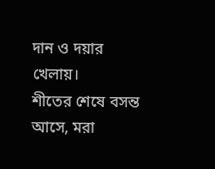দান ও দয়ার খেলায়।
শীতের শেষে বসন্ত আসে, মরা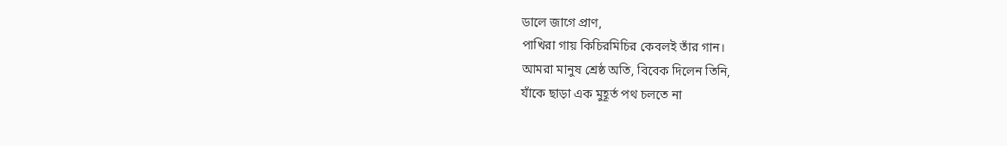ডালে জাগে প্রাণ,
পাখিরা গায় কিচিরমিচির কেবলই তাঁর গান।
আমরা মানুষ শ্রেষ্ঠ অতি, বিবেক দিলেন তিনি,
যাঁকে ছাড়া এক মুহূর্ত পথ চলতে না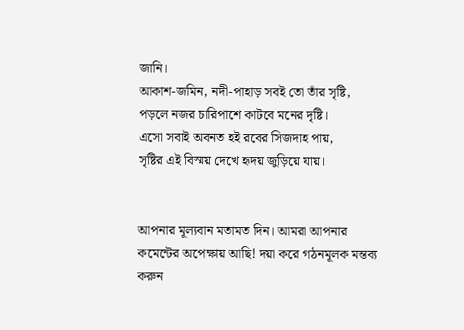জানি।
আকাশ-জমিন, নদী-পাহাড় সবই তো তাঁর সৃষ্টি,
পড়লে নজর চারিপাশে কাটবে মনের দৃষ্টি।
এসো সবাই অবনত হই রবের সিজদাহ পায়,
সৃষ্টির এই বিস্ময় দেখে হৃদয় জুড়িয়ে যায়।


আপনার মূল্যবান মতামত দিন। আমরা আপনার কমেন্টের অপেক্ষায় আছি! দয়া করে গঠনমূলক মন্তব্য করুন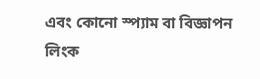এবং কোনো স্প্যাম বা বিজ্ঞাপন লিংক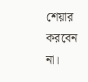শেয়ার করবেন না।